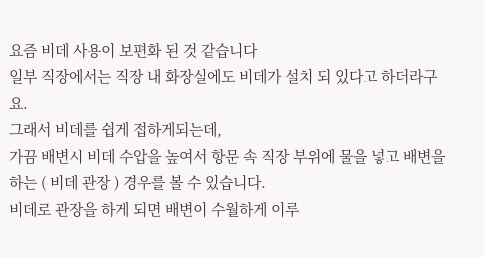요즘 비데 사용이 보편화 된 것 같습니다
일부 직장에서는 직장 내 화장실에도 비데가 설치 되 있다고 하더라구요.
그래서 비데를 쉽게 접하게되는데,
가끔 배변시 비데 수압을 높여서 항문 속 직장 부위에 물을 넣고 배변을 하는 ( 비데 관장 ) 경우를 볼 수 있습니다.
비데로 관장을 하게 되면 배변이 수월하게 이루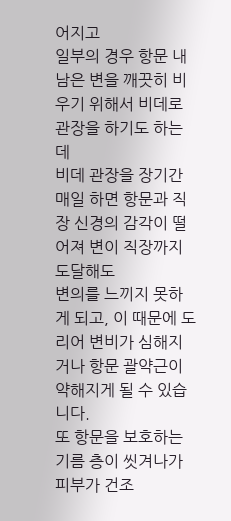어지고
일부의 경우 항문 내 남은 변을 깨끗히 비우기 위해서 비데로 관장을 하기도 하는데
비데 관장을 장기간 매일 하면 항문과 직장 신경의 감각이 떨어져 변이 직장까지 도달해도
변의를 느끼지 못하게 되고, 이 때문에 도리어 변비가 심해지거나 항문 괄약근이 약해지게 될 수 있습니다.
또 항문을 보호하는 기름 층이 씻겨나가 피부가 건조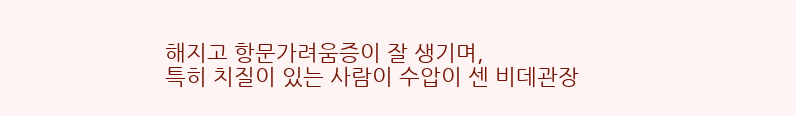해지고 항문가려움증이 잘 생기며,
특히 치질이 있는 사람이 수압이 센 비데관장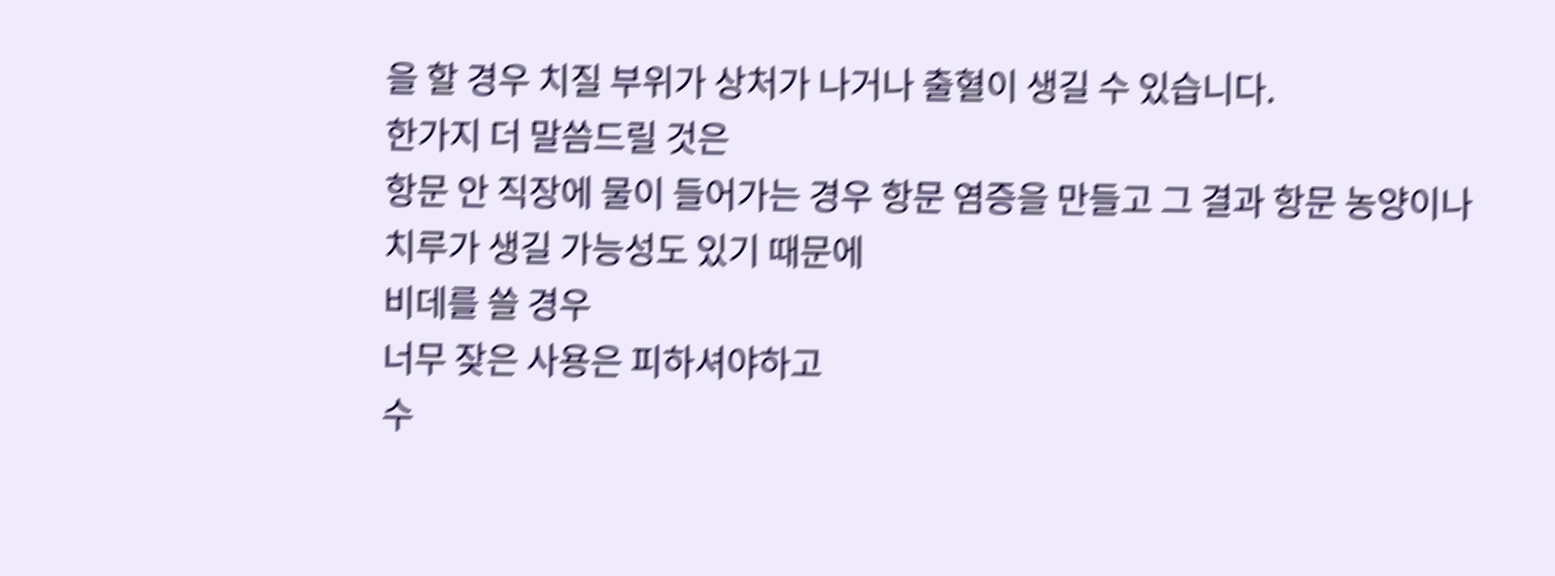을 할 경우 치질 부위가 상처가 나거나 출혈이 생길 수 있습니다.
한가지 더 말씀드릴 것은
항문 안 직장에 물이 들어가는 경우 항문 염증을 만들고 그 결과 항문 농양이나 치루가 생길 가능성도 있기 때문에
비데를 쓸 경우
너무 잦은 사용은 피하셔야하고
수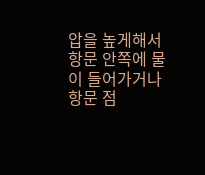압을 높게해서 항문 안쪽에 물이 들어가거나 항문 점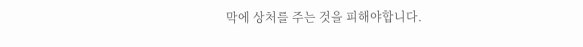막에 상처를 주는 것을 피해야합니다.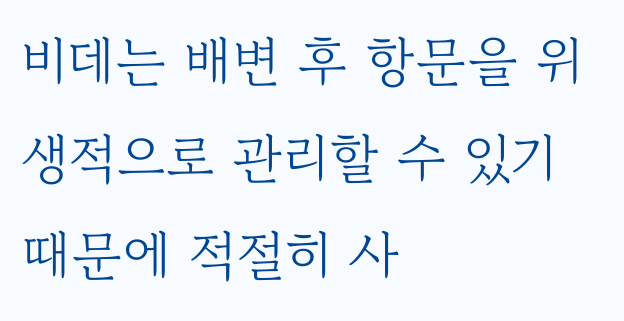비데는 배변 후 항문을 위생적으로 관리할 수 있기 때문에 적절히 사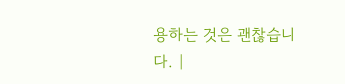용하는 것은 괜찮습니다. |